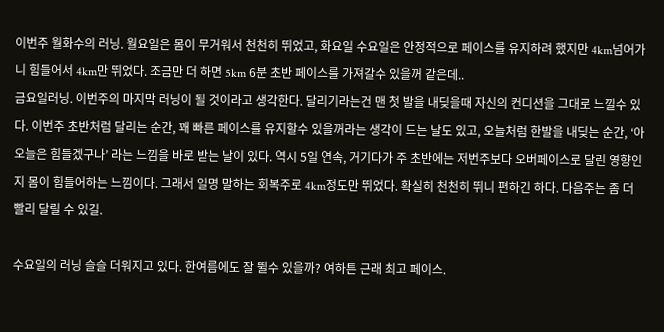이번주 월화수의 러닝. 월요일은 몸이 무거워서 천천히 뛰었고, 화요일 수요일은 안정적으로 페이스를 유지하려 했지만 4km넘어가니 힘들어서 4km만 뛰었다. 조금만 더 하면 5km 6분 초반 페이스를 가져갈수 있을꺼 같은데..
금요일러닝. 이번주의 마지막 러닝이 될 것이라고 생각한다. 달리기라는건 맨 첫 발을 내딪을때 자신의 컨디션을 그대로 느낄수 있다. 이번주 초반처럼 달리는 순간, 꽤 빠른 페이스를 유지할수 있을꺼라는 생각이 드는 날도 있고, 오늘처럼 한발을 내딪는 순간, ‘아 오늘은 힘들겠구나’ 라는 느낌을 바로 받는 날이 있다. 역시 5일 연속, 거기다가 주 초반에는 저번주보다 오버페이스로 달린 영향인지 몸이 힘들어하는 느낌이다. 그래서 일명 말하는 회복주로 4km정도만 뛰었다. 확실히 천천히 뛰니 편하긴 하다. 다음주는 좀 더 빨리 달릴 수 있길.

수요일의 러닝 슬슬 더워지고 있다. 한여름에도 잘 뛸수 있을까? 여하튼 근래 최고 페이스.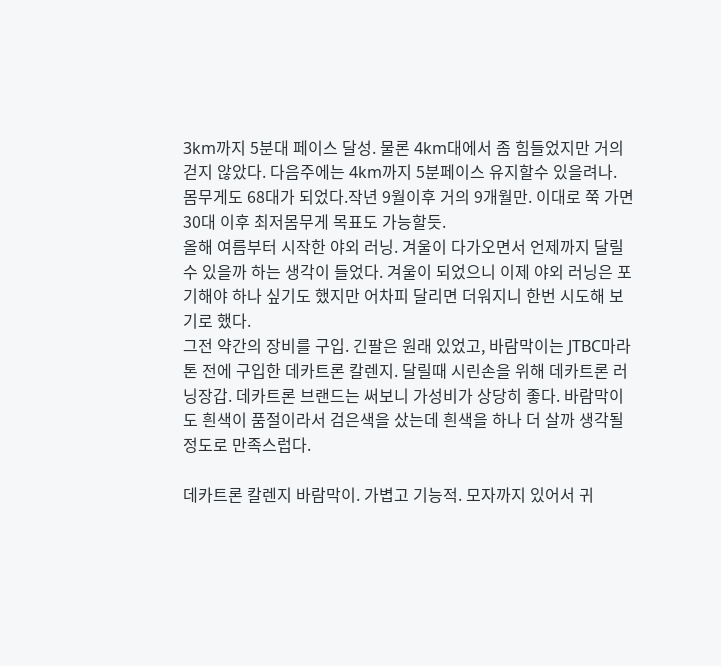3km까지 5분대 페이스 달성. 물론 4km대에서 좀 힘들었지만 거의 걷지 않았다. 다음주에는 4km까지 5분페이스 유지할수 있을려나.
몸무게도 68대가 되었다.작년 9월이후 거의 9개월만. 이대로 쭉 가면 30대 이후 최저몸무게 목표도 가능할듯.
올해 여름부터 시작한 야외 러닝. 겨울이 다가오면서 언제까지 달릴수 있을까 하는 생각이 들었다. 겨울이 되었으니 이제 야외 러닝은 포기해야 하나 싶기도 했지만 어차피 달리면 더워지니 한번 시도해 보기로 했다.
그전 약간의 장비를 구입. 긴팔은 원래 있었고, 바람막이는 JTBC마라톤 전에 구입한 데카트론 칼렌지. 달릴때 시린손을 위해 데카트론 러닝장갑. 데카트론 브랜드는 써보니 가성비가 상당히 좋다. 바람막이도 흰색이 품절이라서 검은색을 샀는데 흰색을 하나 더 살까 생각될 정도로 만족스럽다.

데카트론 칼렌지 바람막이. 가볍고 기능적. 모자까지 있어서 귀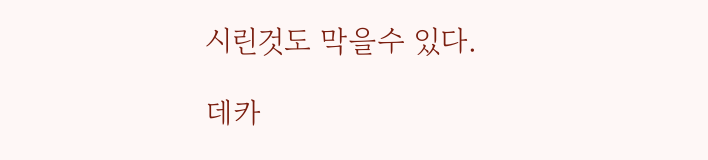시린것도 막을수 있다.

데카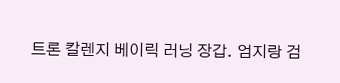트론 칼렌지 베이릭 러닝 장갑. 엄지랑 검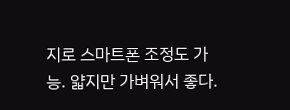지로 스마트폰 조정도 가능. 얇지만 가벼워서 좋다.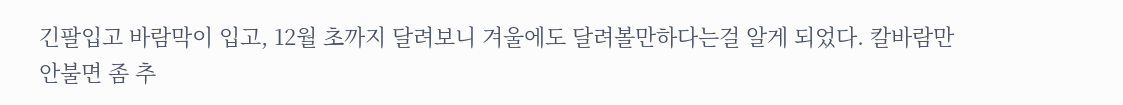긴팔입고 바람막이 입고, 12월 초까지 달려보니 겨울에도 달려볼만하다는걸 알게 되었다. 칼바람만 안불면 좀 추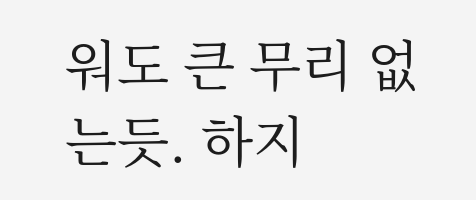워도 큰 무리 없는듯. 하지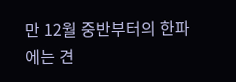만 12월 중반부터의 한파에는 견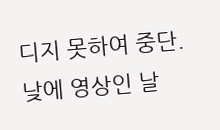디지 못하여 중단. 낮에 영상인 날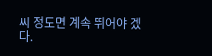씨 정도면 계속 뛰어야 겠다.